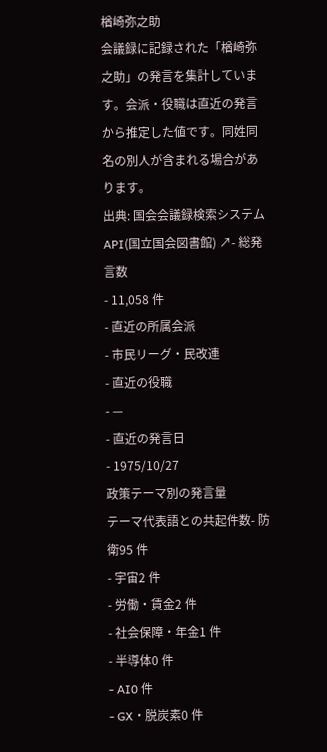楢崎弥之助
会議録に記録された「楢崎弥之助」の発言を集計しています。会派・役職は直近の発言から推定した値です。同姓同名の別人が含まれる場合があります。
出典: 国会会議録検索システム API(国立国会図書館) ↗- 総発言数
- 11,058 件
- 直近の所属会派
- 市民リーグ・民改連
- 直近の役職
- —
- 直近の発言日
- 1975/10/27
政策テーマ別の発言量
テーマ代表語との共起件数- 防衛95 件
- 宇宙2 件
- 労働・賃金2 件
- 社会保障・年金1 件
- 半導体0 件
- AI0 件
- GX・脱炭素0 件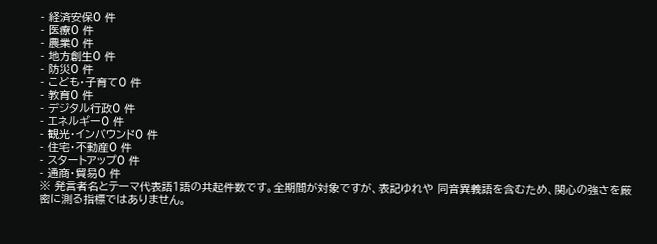- 経済安保0 件
- 医療0 件
- 農業0 件
- 地方創生0 件
- 防災0 件
- こども・子育て0 件
- 教育0 件
- デジタル行政0 件
- エネルギー0 件
- 観光・インバウンド0 件
- 住宅・不動産0 件
- スタートアップ0 件
- 通商・貿易0 件
※ 発言者名とテーマ代表語1語の共起件数です。全期間が対象ですが、表記ゆれや 同音異義語を含むため、関心の強さを厳密に測る指標ではありません。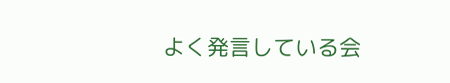よく発言している会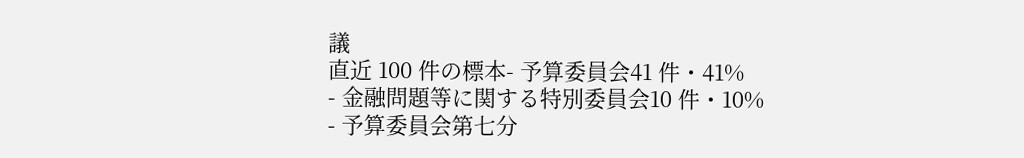議
直近 100 件の標本- 予算委員会41 件・41%
- 金融問題等に関する特別委員会10 件・10%
- 予算委員会第七分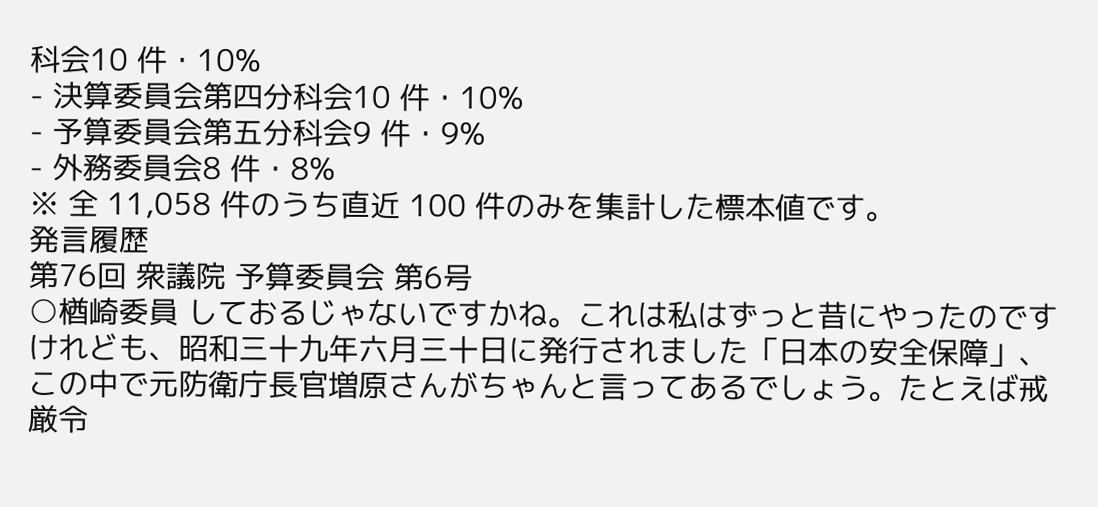科会10 件・10%
- 決算委員会第四分科会10 件・10%
- 予算委員会第五分科会9 件・9%
- 外務委員会8 件・8%
※ 全 11,058 件のうち直近 100 件のみを集計した標本値です。
発言履歴
第76回 衆議院 予算委員会 第6号
○楢崎委員 しておるじゃないですかね。これは私はずっと昔にやったのですけれども、昭和三十九年六月三十日に発行されました「日本の安全保障」、この中で元防衛庁長官増原さんがちゃんと言ってあるでしょう。たとえば戒厳令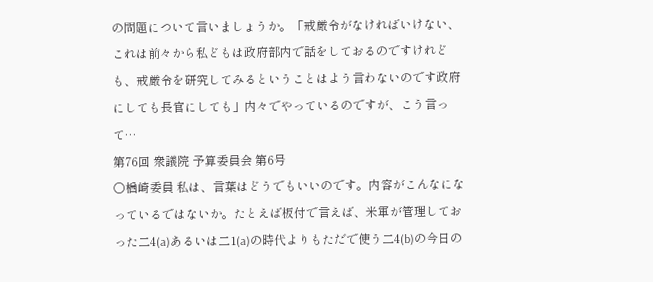の問題について言いましょうか。「戒厳令がなければいけない、これは前々から私どもは政府部内で話をしておるのですけれども、戒厳令を研究してみるということはよう言わないのです政府にしても長官にしても」内々でやっているのですが、こう言って…
第76回 衆議院 予算委員会 第6号
○楢崎委員 私は、言葉はどうでもいいのです。内容がこんなになっているではないか。たとえば板付で言えば、米軍が管理しておった二4(a)あるいは二1(a)の時代よりもただで使う二4(b)の今日の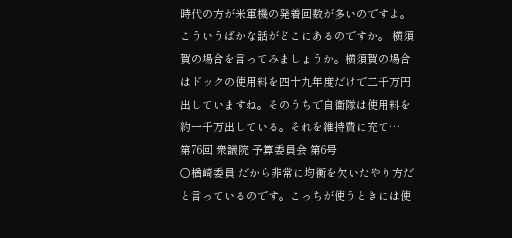時代の方が米軍機の発着回数が多いのですよ。こういうばかな話がどこにあるのですか。 横須賀の場合を言ってみましょうか。横須賀の場合はドックの使用料を四十九年度だけで二千万円出していますね。そのうちで自衛隊は使用料を約一千万出している。それを維持費に充て…
第76回 衆議院 予算委員会 第6号
○楢崎委員 だから非常に均衡を欠いたやり方だと言っているのです。こっちが使うときには使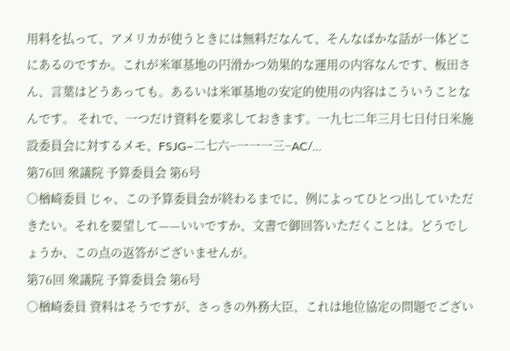用料を払って、アメリカが使うときには無料だなんて、そんなばかな話が一体どこにあるのですか。これが米軍基地の円滑かつ効果的な運用の内容なんです、板田さん、言葉はどうあっても。あるいは米軍基地の安定的使用の内容はこういうことなんです。 それで、一つだけ資料を要求しておきます。一九七二年三月七日付日米施設委員会に対するメモ、FSJG−二七六−一一一三−AC/…
第76回 衆議院 予算委員会 第6号
○楢崎委員 じゃ、この予算委員会が終わるまでに、例によってひとつ出していただきたい。それを要望して——いいですか、文書で御回答いただくことは。どうでしょうか、この点の返答がございませんが。
第76回 衆議院 予算委員会 第6号
○楢崎委員 資料はそうですが、さっきの外務大臣、これは地位協定の問題でござい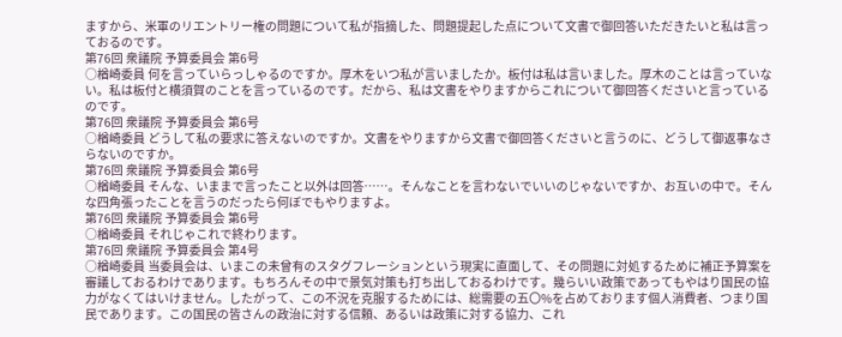ますから、米軍のリエントリー権の問題について私が指摘した、問題提起した点について文書で御回答いただきたいと私は言っておるのです。
第76回 衆議院 予算委員会 第6号
○楢崎委員 何を言っていらっしゃるのですか。厚木をいつ私が言いましたか。板付は私は言いました。厚木のことは言っていない。私は板付と横須賀のことを言っているのです。だから、私は文書をやりますからこれについて御回答くださいと言っているのです。
第76回 衆議院 予算委員会 第6号
○楢崎委員 どうして私の要求に答えないのですか。文書をやりますから文書で御回答くださいと言うのに、どうして御返事なさらないのですか。
第76回 衆議院 予算委員会 第6号
○楢崎委員 そんな、いままで言ったこと以外は回答……。そんなことを言わないでいいのじゃないですか、お互いの中で。そんな四角張ったことを言うのだったら何ぼでもやりますよ。
第76回 衆議院 予算委員会 第6号
○楢崎委員 それじゃこれで終わります。
第76回 衆議院 予算委員会 第4号
○楢崎委員 当委員会は、いまこの未曾有のスタグフレーションという現実に直面して、その問題に対処するために補正予算案を審議しておるわけであります。もちろんその中で景気対策も打ち出しておるわけです。幾らいい政策であってもやはり国民の協力がなくてはいけません。したがって、この不況を克服するためには、総需要の五〇%を占めております個人消費者、つまり国民であります。この国民の皆さんの政治に対する信頼、あるいは政策に対する協力、これ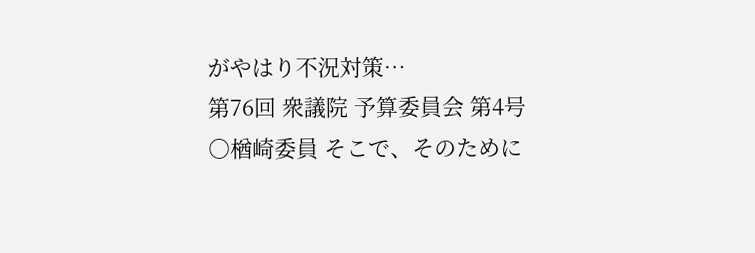がやはり不況対策…
第76回 衆議院 予算委員会 第4号
○楢崎委員 そこで、そのために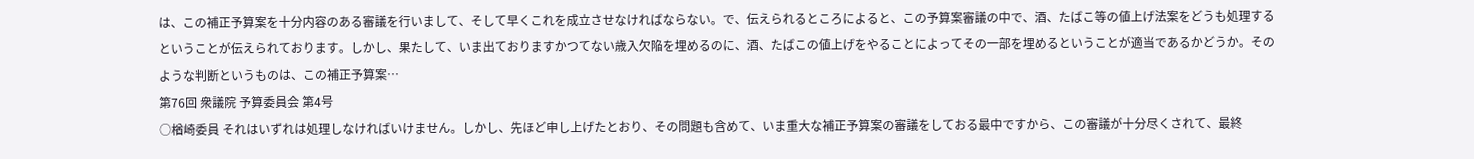は、この補正予算案を十分内容のある審議を行いまして、そして早くこれを成立させなければならない。で、伝えられるところによると、この予算案審議の中で、酒、たばこ等の値上げ法案をどうも処理するということが伝えられております。しかし、果たして、いま出ておりますかつてない歳入欠陥を埋めるのに、酒、たばこの値上げをやることによってその一部を埋めるということが適当であるかどうか。そのような判断というものは、この補正予算案…
第76回 衆議院 予算委員会 第4号
○楢崎委員 それはいずれは処理しなければいけません。しかし、先ほど申し上げたとおり、その問題も含めて、いま重大な補正予算案の審議をしておる最中ですから、この審議が十分尽くされて、最終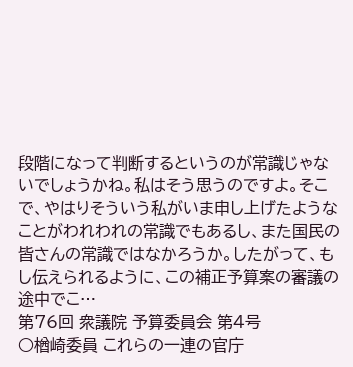段階になって判断するというのが常識じゃないでしょうかね。私はそう思うのですよ。そこで、やはりそういう私がいま申し上げたようなことがわれわれの常識でもあるし、また国民の皆さんの常識ではなかろうか。したがって、もし伝えられるように、この補正予算案の審議の途中でこ…
第76回 衆議院 予算委員会 第4号
○楢崎委員 これらの一連の官庁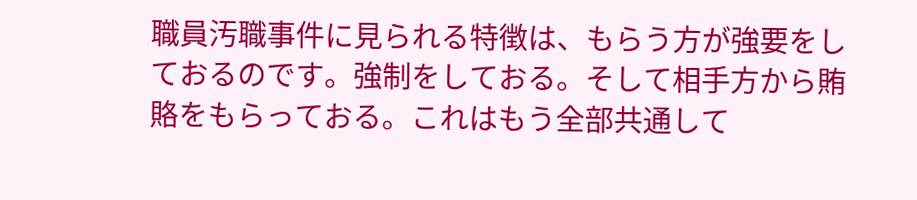職員汚職事件に見られる特徴は、もらう方が強要をしておるのです。強制をしておる。そして相手方から賄賂をもらっておる。これはもう全部共通して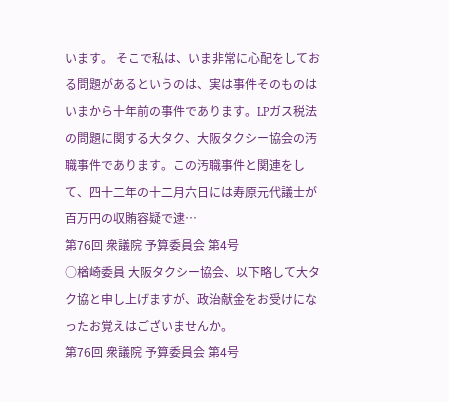います。 そこで私は、いま非常に心配をしておる問題があるというのは、実は事件そのものはいまから十年前の事件であります。LPガス税法の問題に関する大タク、大阪タクシー協会の汚職事件であります。この汚職事件と関連をして、四十二年の十二月六日には寿原元代議士が百万円の収賄容疑で逮…
第76回 衆議院 予算委員会 第4号
○楢崎委員 大阪タクシー協会、以下略して大タク協と申し上げますが、政治献金をお受けになったお覚えはございませんか。
第76回 衆議院 予算委員会 第4号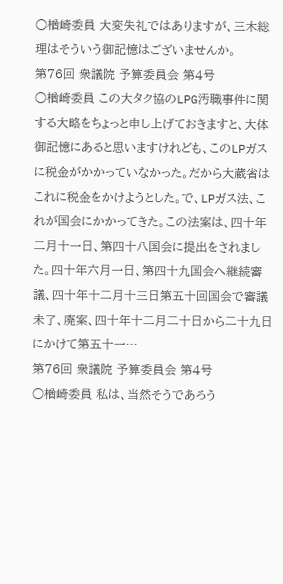○楢崎委員 大変失礼ではありますが、三木総理はそういう御記憶はございませんか。
第76回 衆議院 予算委員会 第4号
○楢崎委員 この大タク協のLPG汚職事件に関する大略をちょっと申し上げておきますと、大体御記憶にあると思いますけれども、このLPガスに税金がかかっていなかった。だから大蔵省はこれに税金をかけようとした。で、LPガス法、これが国会にかかってきた。この法案は、四十年二月十一日、第四十八国会に提出をされました。四十年六月一日、第四十九国会へ継続審議、四十年十二月十三日第五十回国会で審議未了、廃案、四十年十二月二十日から二十九日にかけて第五十一…
第76回 衆議院 予算委員会 第4号
○楢崎委員 私は、当然そうであろう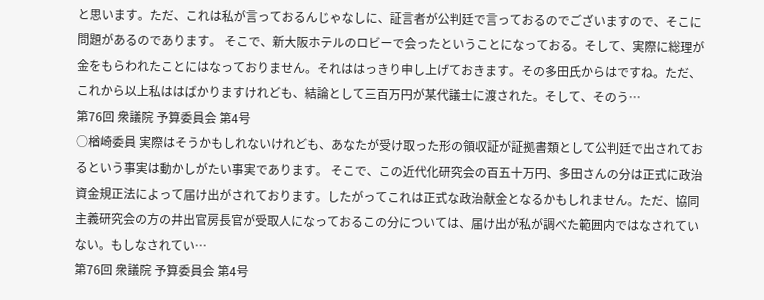と思います。ただ、これは私が言っておるんじゃなしに、証言者が公判廷で言っておるのでございますので、そこに問題があるのであります。 そこで、新大阪ホテルのロビーで会ったということになっておる。そして、実際に総理が金をもらわれたことにはなっておりません。それははっきり申し上げておきます。その多田氏からはですね。ただ、これから以上私ははばかりますけれども、結論として三百万円が某代議士に渡された。そして、そのう…
第76回 衆議院 予算委員会 第4号
○楢崎委員 実際はそうかもしれないけれども、あなたが受け取った形の領収証が証拠書類として公判廷で出されておるという事実は動かしがたい事実であります。 そこで、この近代化研究会の百五十万円、多田さんの分は正式に政治資金規正法によって届け出がされております。したがってこれは正式な政治献金となるかもしれません。ただ、協同主義研究会の方の井出官房長官が受取人になっておるこの分については、届け出が私が調べた範囲内ではなされていない。もしなされてい…
第76回 衆議院 予算委員会 第4号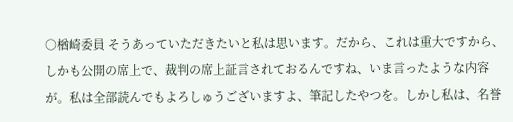○楢崎委員 そうあっていただきたいと私は思います。だから、これは重大ですから、しかも公開の席上で、裁判の席上証言されておるんですね、いま言ったような内容が。私は全部読んでもよろしゅうございますよ、筆記したやつを。しかし私は、名誉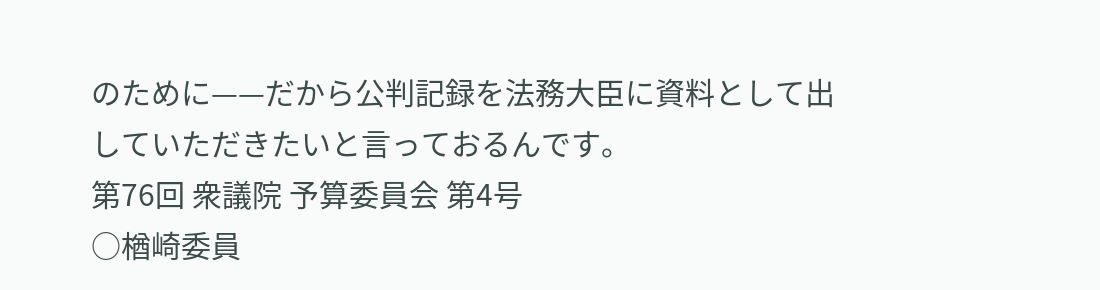のために——だから公判記録を法務大臣に資料として出していただきたいと言っておるんです。
第76回 衆議院 予算委員会 第4号
○楢崎委員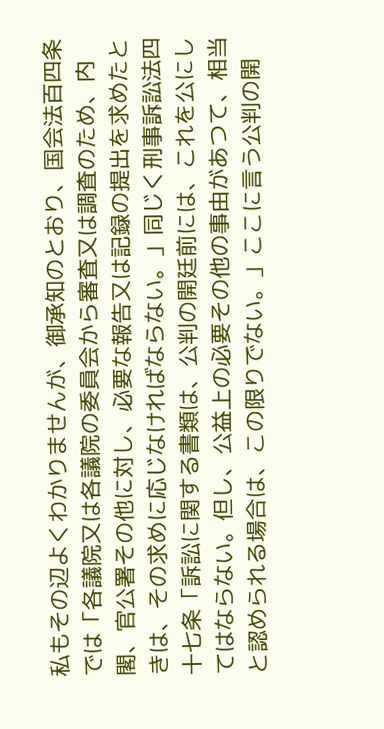私もその辺よくわかりませんが、御承知のとおり、国会法百四条では「各議院又は各議院の委員会から審査又は調査のため、内閣、官公署その他に対し、必要な報告又は記録の提出を求めたときは、その求めに応じなければならない。」同じく刑事訴訟法四十七条「訴訟に関する書類は、公判の開廷前には、これを公にしてはならない。但し、公益上の必要その他の事由があつて、相当と認められる場合は、この限りでない。」ここに言う公判の開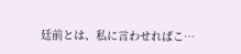廷前とは、私に言わせればこ…